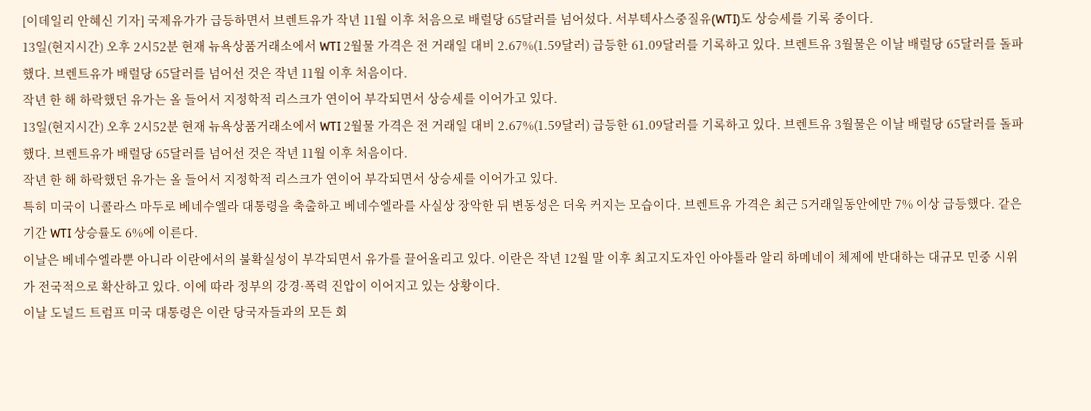[이데일리 안혜신 기자] 국제유가가 급등하면서 브렌트유가 작년 11월 이후 처음으로 배럴당 65달러를 넘어섰다. 서부텍사스중질유(WTI)도 상승세를 기록 중이다.
13일(현지시간) 오후 2시52분 현재 뉴욕상품거래소에서 WTI 2월물 가격은 전 거래일 대비 2.67%(1.59달러) 급등한 61.09달러를 기록하고 있다. 브렌트유 3월물은 이날 배럴당 65달러를 돌파했다. 브렌트유가 배럴당 65달러를 넘어선 것은 작년 11월 이후 처음이다.
작년 한 해 하락했던 유가는 올 들어서 지정학적 리스크가 연이어 부각되면서 상승세를 이어가고 있다.
13일(현지시간) 오후 2시52분 현재 뉴욕상품거래소에서 WTI 2월물 가격은 전 거래일 대비 2.67%(1.59달러) 급등한 61.09달러를 기록하고 있다. 브렌트유 3월물은 이날 배럴당 65달러를 돌파했다. 브렌트유가 배럴당 65달러를 넘어선 것은 작년 11월 이후 처음이다.
작년 한 해 하락했던 유가는 올 들어서 지정학적 리스크가 연이어 부각되면서 상승세를 이어가고 있다.
특히 미국이 니콜라스 마두로 베네수엘라 대통령을 축출하고 베네수엘라를 사실상 장악한 뒤 변동성은 더욱 커지는 모습이다. 브렌트유 가격은 최근 5거래일동안에만 7% 이상 급등했다. 같은 기간 WTI 상승률도 6%에 이른다.
이날은 베네수엘라뿐 아니라 이란에서의 불확실성이 부각되면서 유가를 끌어올리고 있다. 이란은 작년 12월 말 이후 최고지도자인 아야톨라 알리 하메네이 체제에 반대하는 대규모 민중 시위가 전국적으로 확산하고 있다. 이에 따라 정부의 강경·폭력 진압이 이어지고 있는 상황이다.
이날 도널드 트럼프 미국 대통령은 이란 당국자들과의 모든 회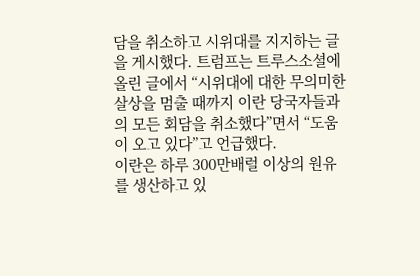담을 취소하고 시위대를 지지하는 글을 게시했다. 트럼프는 트루스소셜에 올린 글에서 “시위대에 대한 무의미한 살상을 멈출 때까지 이란 당국자들과의 모든 회담을 취소했다”면서 “도움이 오고 있다”고 언급했다.
이란은 하루 300만배럴 이상의 원유를 생산하고 있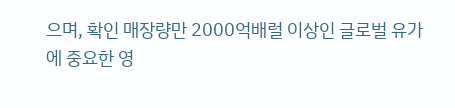으며, 확인 매장량만 2000억배럴 이상인 글로벌 유가에 중요한 영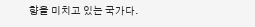향을 미치고 있는 국가다.